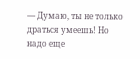— Думаю, ты не только драться умеешь! Но надо еще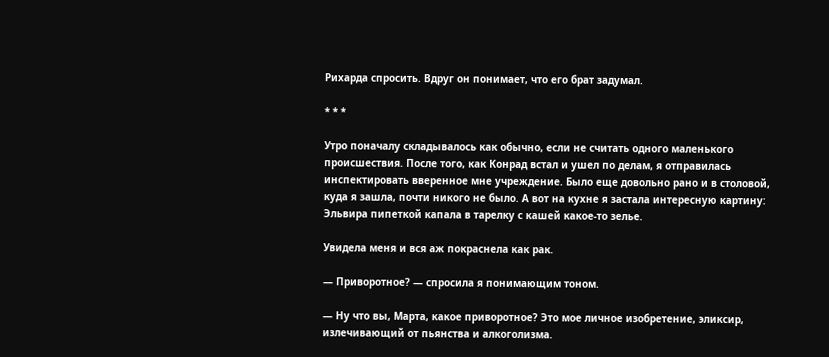Рихарда спросить. Вдруг он понимает, что его брат задумал.

* * *

Утро поначалу складывалось как обычно, если не считать одного маленького происшествия. После того, как Конрад встал и ушел по делам, я отправилась инспектировать вверенное мне учреждение. Было еще довольно рано и в столовой, куда я зашла, почти никого не было. А вот на кухне я застала интересную картину: Эльвира пипеткой капала в тарелку с кашей какое-то зелье.

Увидела меня и вся аж покраснела как рак.

— Приворотное? — спросила я понимающим тоном.

— Ну что вы, Марта, какое приворотное? Это мое личное изобретение, эликсир, излечивающий от пьянства и алкоголизма.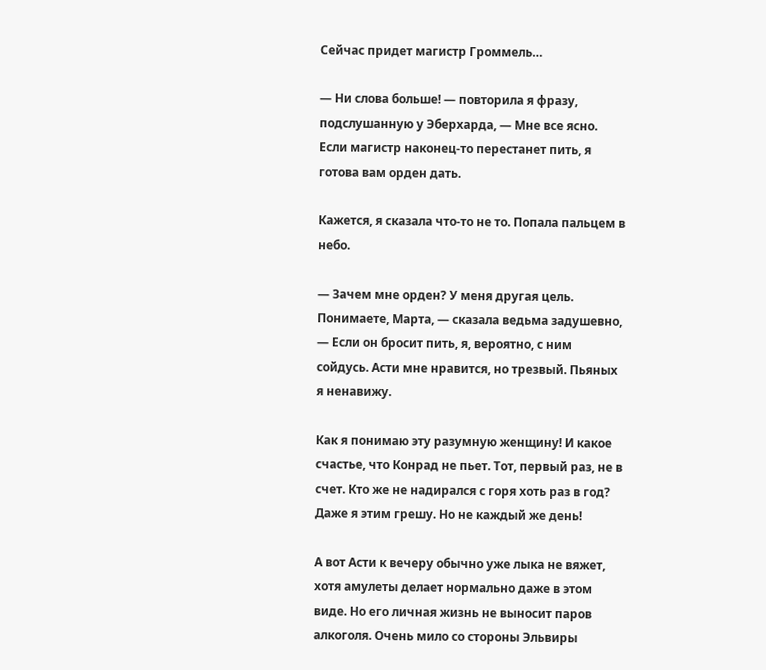Сейчас придет магистр Громмель…

— Ни слова больше! — повторила я фразу, подслушанную у Эберхарда, — Мне все ясно. Если магистр наконец-то перестанет пить, я готова вам орден дать.

Кажется, я сказала что-то не то. Попала пальцем в небо.

— Зачем мне орден? У меня другая цель. Понимаете, Марта, — сказала ведьма задушевно, — Если он бросит пить, я, вероятно, с ним сойдусь. Асти мне нравится, но трезвый. Пьяных я ненавижу.

Как я понимаю эту разумную женщину! И какое счастье, что Конрад не пьет. Тот, первый раз, не в счет. Кто же не надирался с горя хоть раз в год? Даже я этим грешу. Но не каждый же день!

А вот Асти к вечеру обычно уже лыка не вяжет, хотя амулеты делает нормально даже в этом виде. Но его личная жизнь не выносит паров алкоголя. Очень мило со стороны Эльвиры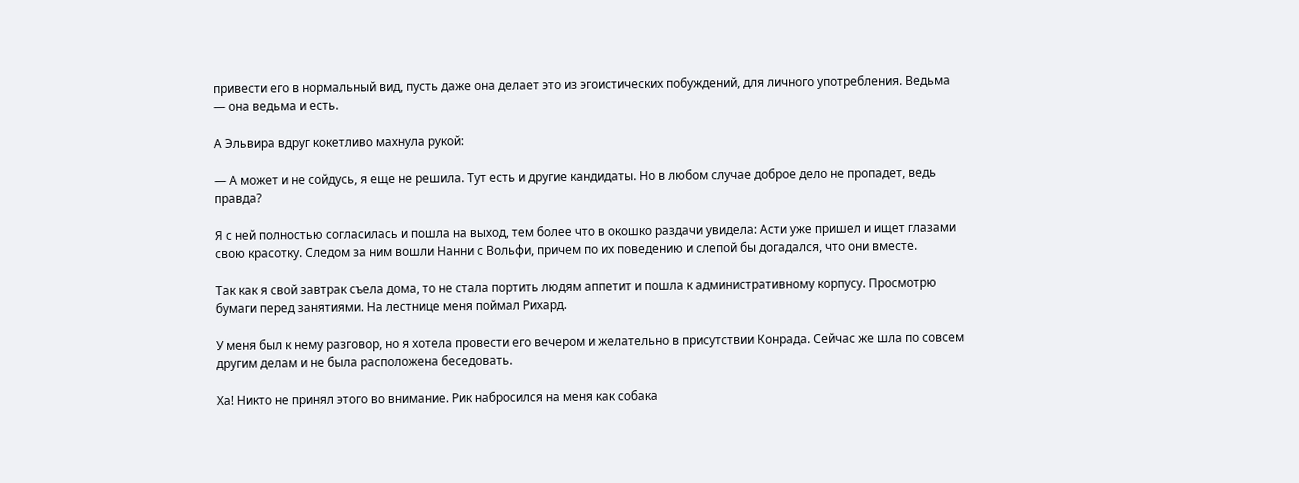привести его в нормальный вид, пусть даже она делает это из эгоистических побуждений, для личного употребления. Ведьма — она ведьма и есть.

А Эльвира вдруг кокетливо махнула рукой:

— А может и не сойдусь, я еще не решила. Тут есть и другие кандидаты. Но в любом случае доброе дело не пропадет, ведь правда?

Я с ней полностью согласилась и пошла на выход, тем более что в окошко раздачи увидела: Асти уже пришел и ищет глазами свою красотку. Следом за ним вошли Нанни с Вольфи, причем по их поведению и слепой бы догадался, что они вместе.

Так как я свой завтрак съела дома, то не стала портить людям аппетит и пошла к административному корпусу. Просмотрю бумаги перед занятиями. На лестнице меня поймал Рихард.

У меня был к нему разговор, но я хотела провести его вечером и желательно в присутствии Конрада. Сейчас же шла по совсем другим делам и не была расположена беседовать.

Ха! Никто не принял этого во внимание. Рик набросился на меня как собака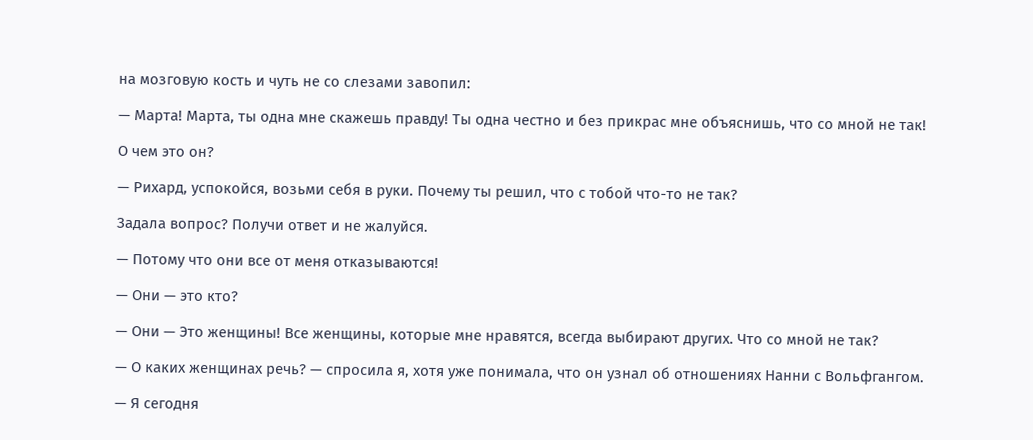на мозговую кость и чуть не со слезами завопил:

— Марта! Марта, ты одна мне скажешь правду! Ты одна честно и без прикрас мне объяснишь, что со мной не так!

О чем это он?

— Рихард, успокойся, возьми себя в руки. Почему ты решил, что с тобой что-то не так?

Задала вопрос? Получи ответ и не жалуйся.

— Потому что они все от меня отказываются!

— Они — это кто?

— Они — Это женщины! Все женщины, которые мне нравятся, всегда выбирают других. Что со мной не так?

— О каких женщинах речь? — спросила я, хотя уже понимала, что он узнал об отношениях Нанни с Вольфгангом.

— Я сегодня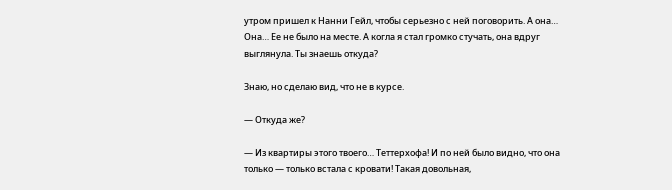утром пришел к Нанни Гейл, чтобы серьезно с ней поговорить. А она… Она… Ее не было на месте. А когла я стал громко стучать, она вдруг выглянула. Ты знаешь откуда?

Знаю, но сделаю вид, что не в курсе.

— Откуда же?

— Из квартиры этого твоего… Теттерхофа! И по ней было видно, что она только — только встала с кровати! Такая довольная,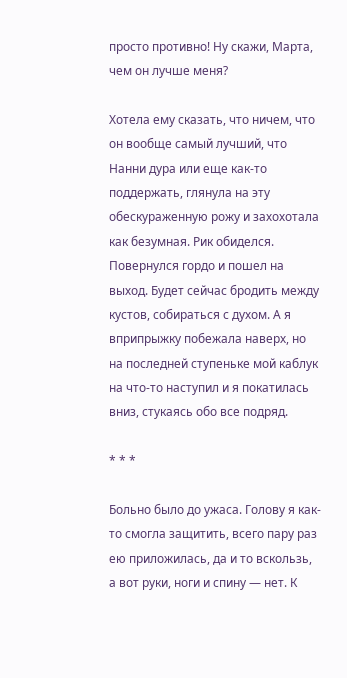просто противно! Ну скажи, Марта, чем он лучше меня?

Хотела ему сказать, что ничем, что он вообще самый лучший, что Нанни дура или еще как-то поддержать, глянула на эту обескураженную рожу и захохотала как безумная. Рик обиделся. Повернулся гордо и пошел на выход. Будет сейчас бродить между кустов, собираться с духом. А я вприпрыжку побежала наверх, но на последней ступеньке мой каблук на что-то наступил и я покатилась вниз, стукаясь обо все подряд.

* * *

Больно было до ужаса. Голову я как-то смогла защитить, всего пару раз ею приложилась, да и то вскользь, а вот руки, ноги и спину — нет. К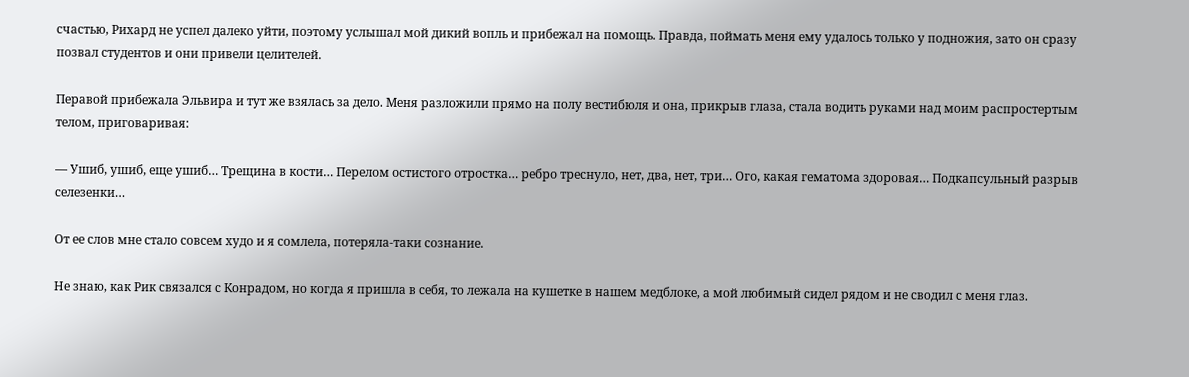счастью, Рихард не успел далеко уйти, поэтому услышал мой дикий вопль и прибежал на помощь. Правда, поймать меня ему удалось только у подножия, зато он сразу позвал студентов и они привели целителей.

Перавой прибежала Эльвира и тут же взялась за дело. Меня разложили прямо на полу вестибюля и она, прикрыв глаза, стала водить руками над моим распростертым телом, приговаривая:

— Ушиб, ушиб, еще ушиб… Трещина в кости… Перелом остистого отростка… ребро треснуло, нет, два, нет, три… Ого, какая гематома здоровая… Подкапсульный разрыв селезенки…

От ее слов мне стало совсем худо и я сомлела, потеряла-таки сознание.

Не знаю, как Рик связался с Конрадом, но когда я пришла в себя, то лежала на кушетке в нашем медблоке, а мой любимый сидел рядом и не сводил с меня глаз.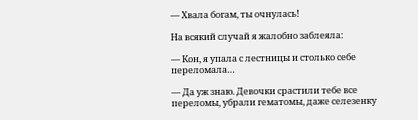— Хвала богам, ты очнулась!

На всякий случай я жалобно заблеяла:

— Кон, я упала с лестницы и столько себе переломала…

— Да уж знаю. Девочки срастили тебе все переломы, убрали гематомы, даже селезенку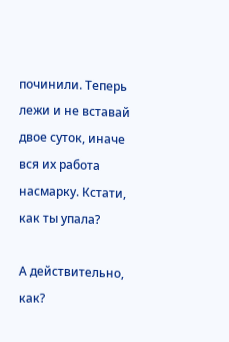починили. Теперь лежи и не вставай двое суток, иначе вся их работа насмарку. Кстати, как ты упала?

А действительно, как?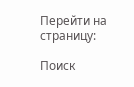Перейти на страницу:

Поиск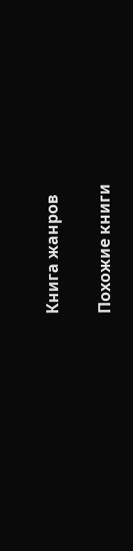Книга жанров

Похожие книги